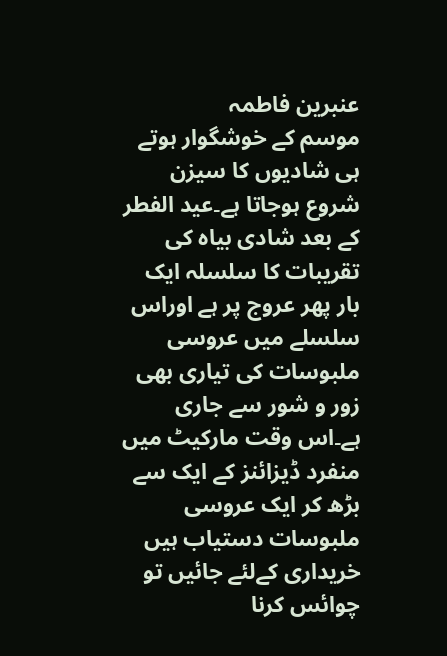عنبرین فاطمہ
موسم کے خوشگوار ہوتے ہی شادیوں کا سیزن شروع ہوجاتا ہے۔عید الفطر کے بعد شادی بیاہ کی تقریبات کا سلسلہ ایک بار پھر عروج پر ہے اوراس سلسلے میں عروسی ملبوسات کی تیاری بھی زور و شور سے جاری ہے۔اس وقت مارکیٹ میں منفرد ڈیزائنز کے ایک سے بڑھ کر ایک عروسی ملبوسات دستیاب ہیں خریداری کےلئے جائیں تو چوائس کرنا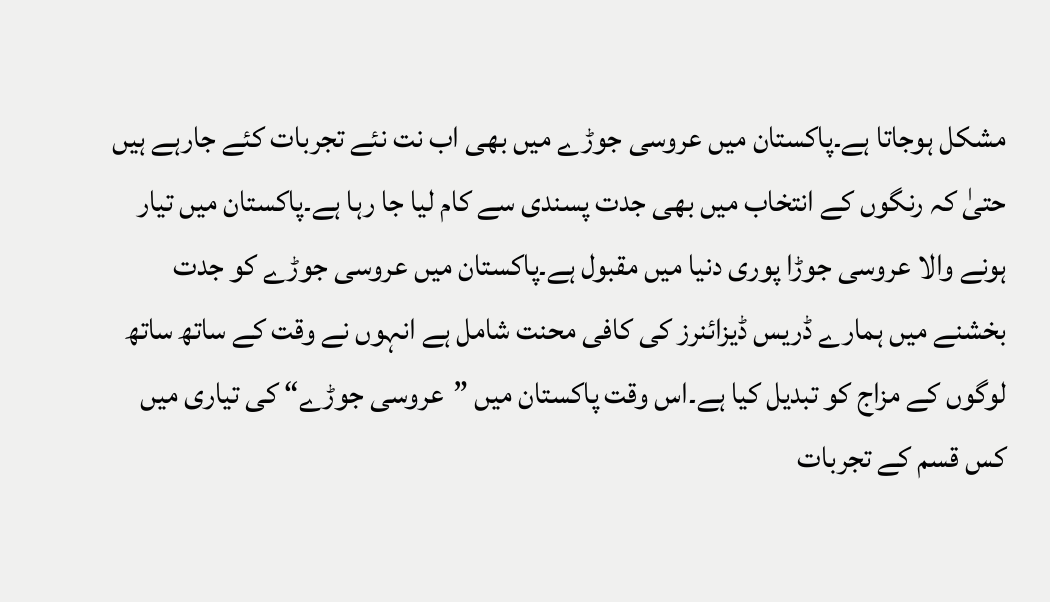مشکل ہوجاتا ہے۔پاکستان میں عروسی جوڑے میں بھی اب نت نئے تجربات کئے جارہے ہیں حتیٰ کہ رنگوں کے انتخاب میں بھی جدت پسندی سے کام لیا جا رہا ہے۔پاکستان میں تیار ہونے والا عروسی جوڑا پوری دنیا میں مقبول ہے۔پاکستان میں عروسی جوڑے کو جدت بخشنے میں ہمارے ڈریس ڈیزائنرز کی کافی محنت شامل ہے انہوں نے وقت کے ساتھ ساتھ لوگوں کے مزاج کو تبدیل کیا ہے۔اس وقت پاکستان میں ”عروسی جوڑے“ کی تیاری میں کس قسم کے تجربات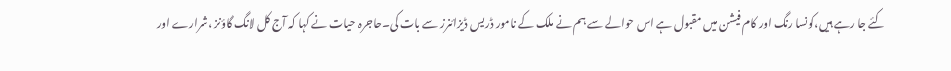کئے جا رہے ہیں،کونسا رنگ اور کام فیشن میں مقبول ہے اس حوالے سے ہم نے ملک کے نامور ڈریس ڈیزائنرز سے بات کی۔حاجرہ حیات نے کہا کہ آج کل لانگ گاؤنز ،شرارے اور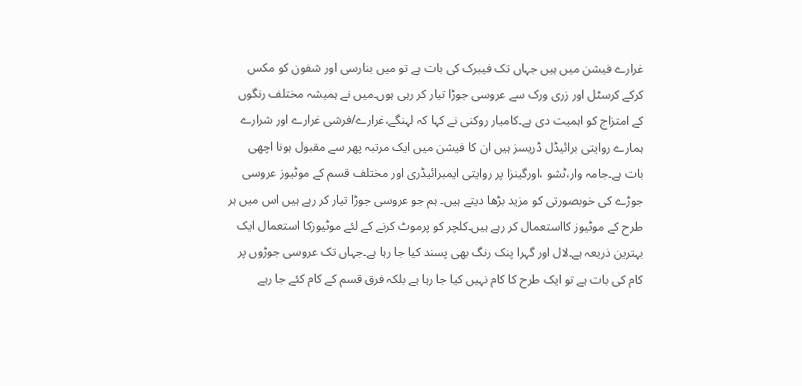غرارے فیشن میں ہیں جہاں تک فیبرک کی بات ہے تو میں بنارسی اور شفون کو مکس کرکے کرسٹل اور زری ورک سے عروسی جوڑا تیار کر رہی ہوں۔میں نے ہمیشہ مختلف رنگوں کے امتزاج کو اہمیت دی ہے۔کامیار روکنی نے کہا کہ لہنگے،غرارے/فرشی غرارے اور شرارے ہمارے روایتی برائیڈل ڈریسز ہیں ان کا فیشن میں ایک مرتبہ پھر سے مقبول ہونا اچھی بات ہے۔جامہ وار،ٹشو ،اورگینزا پر روایتی ایمبرائیڈری اور مختلف قسم کے موٹیوز عروسی جوڑے کی خوبصورتی کو مزید بڑھا دیتے ہیں۔ ہم جو عروسی جوڑا تیار کر رہے ہیں اس میں ہر طرح کے موٹیوز کااستعمال کر رہے ہیں۔کلچر کو پرموٹ کرنے کے لئے موٹیوزکا استعمال ایک بہترین ذریعہ ہے۔لال اور گہرا پنک رنگ بھی پسند کیا جا رہا ہے۔جہاں تک عروسی جوڑوں پر کام کی بات ہے تو ایک طرح کا کام نہیں کیا جا رہا ہے بلکہ فرق قسم کے کام کئے جا رہے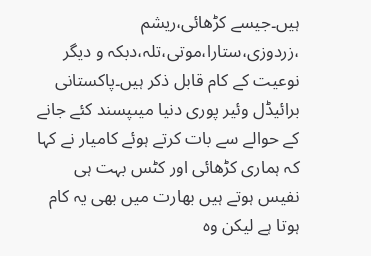ہیں۔جیسے کڑھائی،ریشم ،زردوزی،ستارا،موتی،تلہ،دبکہ و دیگر نوعیت کے کام قابل ذکر ہیں۔پاکستانی برائیڈل وئیر پوری دنیا میںپسند کئے جانے کے حوالے سے بات کرتے ہوئے کامیار نے کہا کہ ہماری کڑھائی اور کٹس بہت ہی نفیس ہوتے ہیں بھارت میں بھی یہ کام ہوتا ہے لیکن وہ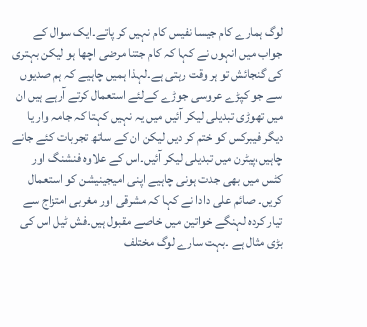لوگ ہمارے کام جیسا نفیس کام نہیں کر پاتے۔ایک سوال کے جواب میں انہوں نے کہا کہ کام جتنا مرضی اچھا ہو لیکن بہتری کی گنجائش تو ہر وقت رہتی ہے۔لہذا ہمیں چاہیے کہ ہم صدیوں سے جو کپڑے عروسی جوڑے کےلئے استعمال کرتے آرہے ہیں ان میں تھوڑی تبدیلی لیکر آئیں میں یہ نہیں کہتا کہ جامہ وار یا دیگر فیبرکس کو ختم کر دیں لیکن ان کے ساتھ تجربات کئے جانے چاہیں،پیٹرن میں تبدیلی لیکر آئیں۔اس کے علاوہ فنشنگ اور کٹس میں بھی جدت ہونی چاہیے اپنی امیجینیشن کو استعمال کریں۔ صائم علی دادا نے کہا کہ مشرقی اور مغربی امتزاج سے تیار کردہ لہنگے خواتین میں خاصے مقبول ہیں۔فش ٹیل اس کی بڑی مثال ہے ۔بہت سارے لوگ مختلف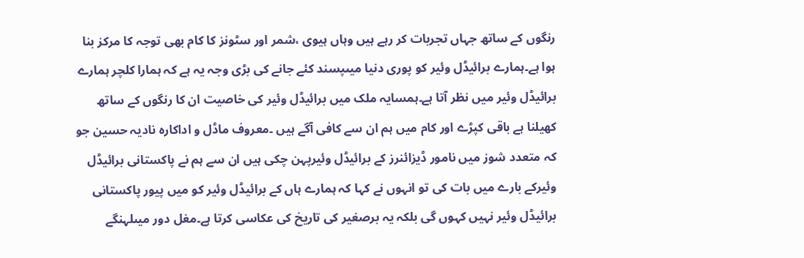رنگوں کے ساتھ جہاں تجربات کر رہے ہیں وہاں ہیوی ،شمر اور سٹونز کا کام بھی توجہ کا مرکز بنا ہوا ہے۔ہمارے برائیڈل وئیر کو پوری دنیا میںپسند کئے جانے کی بڑی وجہ یہ ہے کہ ہمارا کلچر ہمارے برائیڈل وئیر میں نظر آتا ہے۔ہمسایہ ملک میں برائیڈل وئیر کی خاصیت ان کا رنگوں کے ساتھ کھیلنا ہے باقی کپڑے اور کام میں ہم ان سے کافی آگے ہیں ۔معروف ماڈل و اداکارہ نادیہ حسین جو کہ متعدد شوز میں نامور ڈیزائنرز کے برائیڈل وئیرپہن چکی ہیں ان سے ہم نے پاکستانی برائیڈل وئیرکے بارے میں بات کی تو انہوں نے کہا کہ ہمارے ہاں کے برائیڈل وئیر کو میں پیور پاکستانی برائیڈل وئیر نہیں کہوں گی بلکہ یہ برصغیر کی تاریخ کی عکاسی کرتا ہے۔مغل دور میںلہنگے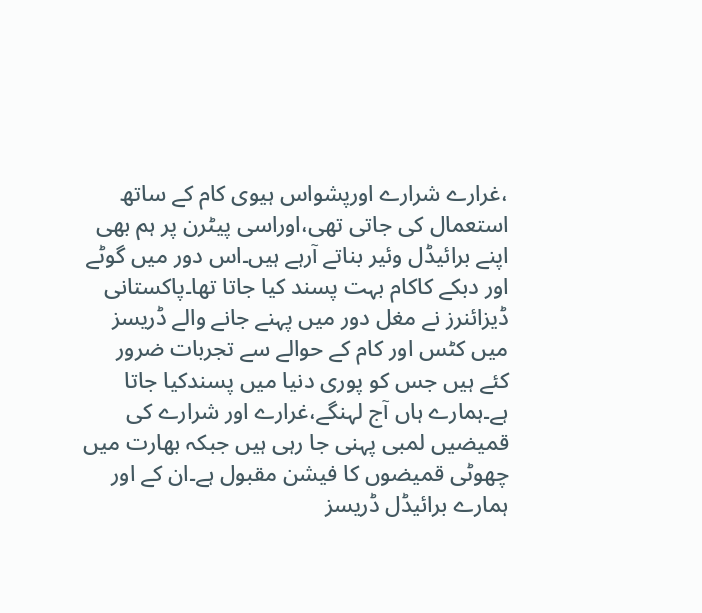،غرارے شرارے اورپشواس ہیوی کام کے ساتھ استعمال کی جاتی تھی،اوراسی پیٹرن پر ہم بھی اپنے برائیڈل وئیر بناتے آرہے ہیں۔اس دور میں گوٹے اور دبکے کاکام بہت پسند کیا جاتا تھا۔پاکستانی ڈیزائنرز نے مغل دور میں پہنے جانے والے ڈریسز میں کٹس اور کام کے حوالے سے تجربات ضرور کئے ہیں جس کو پوری دنیا میں پسندکیا جاتا ہے۔ہمارے ہاں آج لہنگے،غرارے اور شرارے کی قمیضیں لمبی پہنی جا رہی ہیں جبکہ بھارت میں چھوٹی قمیضوں کا فیشن مقبول ہے۔ان کے اور ہمارے برائیڈل ڈریسز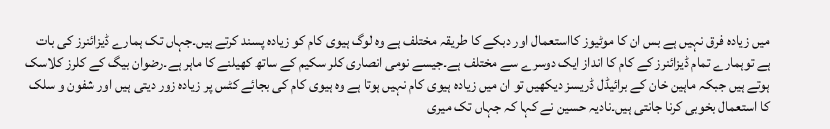میں زیادہ فرق نہیں ہے بس ان کا موٹیوز کااستعمال اور دبکے کا طریقہ مختلف ہے وہ لوگ ہیوی کام کو زیادہ پسند کرتے ہیں۔جہاں تک ہمارے ڈیزائنرز کی بات ہے توہمارے تمام ڈیزائنرز کے کام کا انداز ایک دوسرے سے مختلف ہے۔جیسے نومی انصاری کلر سکیم کے ساتھ کھیلنے کا ماہر ہے۔رضوان بیگ کے کلرز کلاسک ہوتے ہیں جبکہ ماہین خان کے برائیڈل ڈریسز دیکھیں تو ان میں زیادہ ہیوی کام نہیں ہوتا ہے وہ ہیوی کام کی بجائے کٹس پر زیادہ زور دیتی ہیں اور شفون و سلک کا استعمال بخوبی کرنا جانتی ہیں۔نادیہ حسین نے کہا کہ جہاں تک میری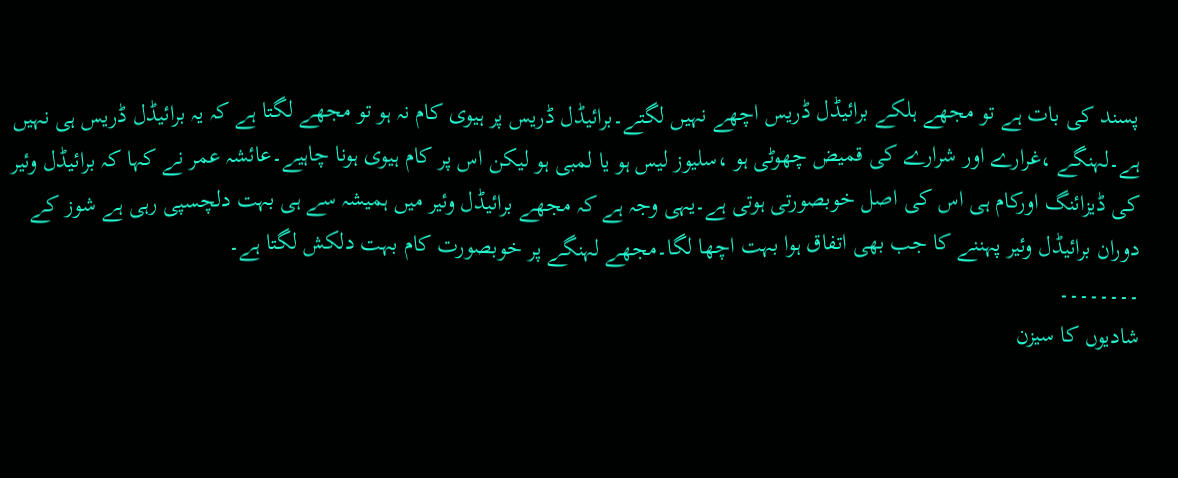پسند کی بات ہے تو مجھے ہلکے برائیڈل ڈریس اچھے نہیں لگتے۔برائیڈل ڈریس پر ہیوی کام نہ ہو تو مجھے لگتا ہے کہ یہ برائیڈل ڈریس ہی نہیں ہے۔لہنگے ،غرارے اور شرارے کی قمیض چھوٹی ہو ،سلیوز لیس ہو یا لمبی ہو لیکن اس پر کام ہیوی ہونا چاہیے۔عائشہ عمر نے کہا کہ برائیڈل وئیر کی ڈیزائنگ اورکام ہی اس کی اصل خوبصورتی ہوتی ہے۔یہی وجہ ہے کہ مجھے برائیڈل وئیر میں ہمیشہ سے ہی بہت دلچسپی رہی ہے شوز کے دوران برائیڈل وئیر پہننے کا جب بھی اتفاق ہوا بہت اچھا لگا۔مجھے لہنگے پر خوبصورت کام بہت دلکش لگتا ہے۔
۔۔۔۔۔۔۔۔
شادیوں کا سیزن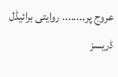عروج پر........ روایتی برائیڈل ڈریسز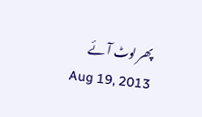پھر لوٹ آئے
Aug 19, 2013